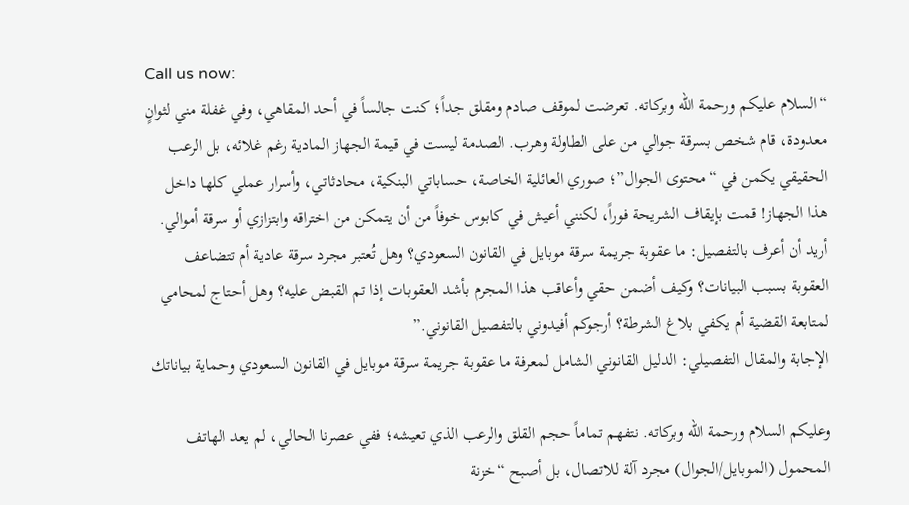Call us now:
“السلام عليكم ورحمة الله وبركاته. تعرضت لموقف صادم ومقلق جداً؛ كنت جالساً في أحد المقاهي، وفي غفلة مني لثوانٍ معدودة، قام شخص بسرقة جوالي من على الطاولة وهرب. الصدمة ليست في قيمة الجهاز المادية رغم غلائه، بل الرعب الحقيقي يكمن في “محتوى الجوال”؛ صوري العائلية الخاصة، حساباتي البنكية، محادثاتي، وأسرار عملي كلها داخل هذا الجهاز! قمت بإيقاف الشريحة فوراً، لكنني أعيش في كابوس خوفاً من أن يتمكن من اختراقه وابتزازي أو سرقة أموالي. أريد أن أعرف بالتفصيل: ما عقوبة جريمة سرقة موبايل في القانون السعودي؟ وهل تُعتبر مجرد سرقة عادية أم تتضاعف العقوبة بسبب البيانات؟ وكيف أضمن حقي وأعاقب هذا المجرم بأشد العقوبات إذا تم القبض عليه؟ وهل أحتاج لمحامي لمتابعة القضية أم يكفي بلاغ الشرطة؟ أرجوكم أفيدوني بالتفصيل القانوني.”
الإجابة والمقال التفصيلي: الدليل القانوني الشامل لمعرفة ما عقوبة جريمة سرقة موبايل في القانون السعودي وحماية بياناتك

وعليكم السلام ورحمة الله وبركاته. نتفهم تماماً حجم القلق والرعب الذي تعيشه؛ ففي عصرنا الحالي، لم يعد الهاتف المحمول (الموبايل/الجوال) مجرد آلة للاتصال، بل أصبح “خزنة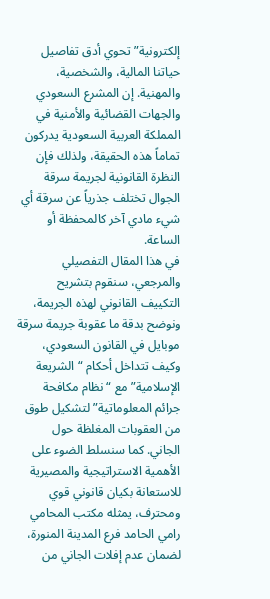إلكترونية” تحوي أدق تفاصيل حياتنا المالية، والشخصية، والمهنية. إن المشرع السعودي والجهات القضائية والأمنية في المملكة العربية السعودية يدركون تماماً هذه الحقيقة، ولذلك فإن النظرة القانونية لجريمة سرقة الجوال تختلف جذرياً عن سرقة أي شيء مادي آخر كالمحفظة أو الساعة.
في هذا المقال التفصيلي والمرجعي، سنقوم بتشريح التكييف القانوني لهذه الجريمة، ونوضح بدقة ما عقوبة جريمة سرقة موبايل في القانون السعودي، وكيف تتداخل أحكام “الشريعة الإسلامية” مع “نظام مكافحة جرائم المعلوماتية” لتشكيل طوق من العقوبات المغلظة حول الجاني. كما سنسلط الضوء على الأهمية الاستراتيجية والمصيرية للاستعانة بكيان قانوني قوي ومحترف، يمثله مكتب المحامي رامي الحامد فرع المدينة المنورة، لضمان عدم إفلات الجاني من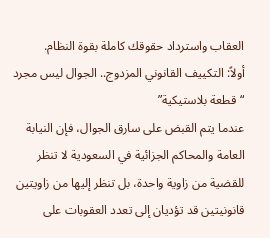العقاب واسترداد حقوقك كاملة بقوة النظام.
أولاً: التكييف القانوني المزدوج.. الجوال ليس مجرد “قطعة بلاستيكية”
عندما يتم القبض على سارق الجوال، فإن النيابة العامة والمحاكم الجزائية في السعودية لا تنظر للقضية من زاوية واحدة، بل تنظر إليها من زاويتين قانونيتين قد تؤديان إلى تعدد العقوبات على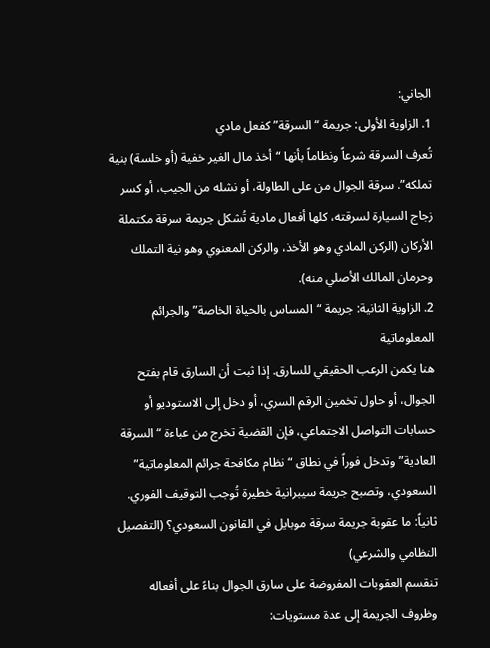الجاني:
1. الزاوية الأولى: جريمة “السرقة” كفعل مادي
تُعرف السرقة شرعاً ونظاماً بأنها “أخذ مال الغير خفية (أو خلسة) بنية تملكه”. سرقة الجوال من على الطاولة، أو نشله من الجيب، أو كسر زجاج السيارة لسرقته، كلها أفعال مادية تُشكل جريمة سرقة مكتملة الأركان (الركن المادي وهو الأخذ، والركن المعنوي وهو نية التملك وحرمان المالك الأصلي منه).
2. الزاوية الثانية: جريمة “المساس بالحياة الخاصة” والجرائم المعلوماتية
هنا يكمن الرعب الحقيقي للسارق. إذا ثبت أن السارق قام بفتح الجوال، أو حاول تخمين الرقم السري، أو دخل إلى الاستوديو أو حسابات التواصل الاجتماعي، فإن القضية تخرج من عباءة “السرقة العادية” وتدخل فوراً في نطاق “نظام مكافحة جرائم المعلوماتية” السعودي، وتصبح جريمة سيبرانية خطيرة تُوجب التوقيف الفوري.
ثانياً: ما عقوبة جريمة سرقة موبايل في القانون السعودي؟ (التفصيل النظامي والشرعي)
تنقسم العقوبات المفروضة على سارق الجوال بناءً على أفعاله وظروف الجريمة إلى عدة مستويات: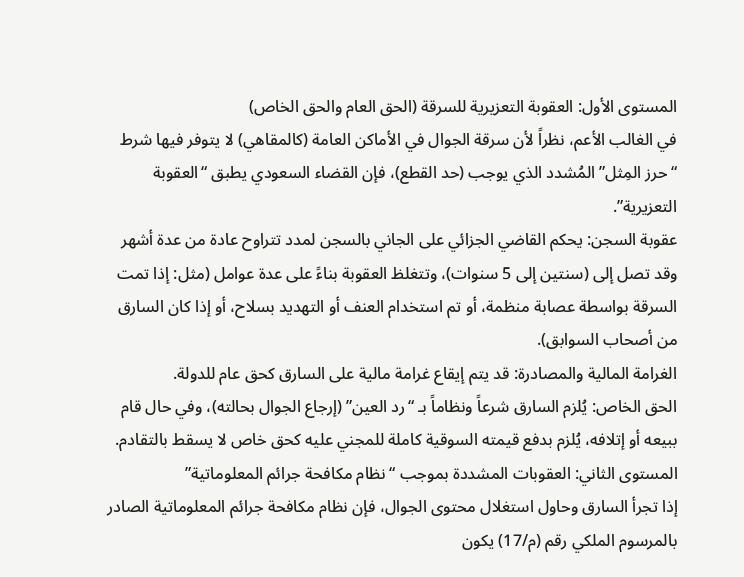المستوى الأول: العقوبة التعزيرية للسرقة (الحق العام والحق الخاص)
في الغالب الأعم، نظراً لأن سرقة الجوال في الأماكن العامة (كالمقاهي) لا يتوفر فيها شرط “حرز المِثل” المُشدد الذي يوجب (حد القطع)، فإن القضاء السعودي يطبق “العقوبة التعزيرية”.
عقوبة السجن: يحكم القاضي الجزائي على الجاني بالسجن لمدد تتراوح عادة من عدة أشهر وقد تصل إلى (سنتين إلى 5 سنوات)، وتتغلظ العقوبة بناءً على عدة عوامل (مثل: إذا تمت السرقة بواسطة عصابة منظمة، أو تم استخدام العنف أو التهديد بسلاح، أو إذا كان السارق من أصحاب السوابق).
الغرامة المالية والمصادرة: قد يتم إيقاع غرامة مالية على السارق كحق عام للدولة.
الحق الخاص: يُلزم السارق شرعاً ونظاماً بـ “رد العين” (إرجاع الجوال بحالته)، وفي حال قام ببيعه أو إتلافه، يُلزم بدفع قيمته السوقية كاملة للمجني عليه كحق خاص لا يسقط بالتقادم.
المستوى الثاني: العقوبات المشددة بموجب “نظام مكافحة جرائم المعلوماتية”
إذا تجرأ السارق وحاول استغلال محتوى الجوال، فإن نظام مكافحة جرائم المعلوماتية الصادر بالمرسوم الملكي رقم (م/17) يكون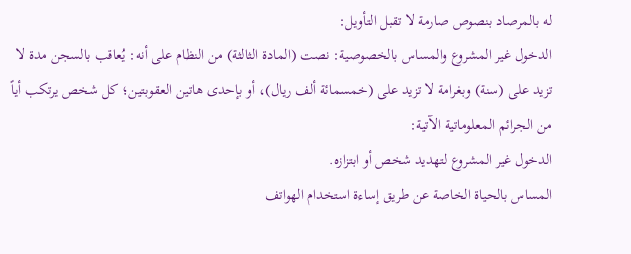له بالمرصاد بنصوص صارمة لا تقبل التأويل:
الدخول غير المشروع والمساس بالخصوصية: نصت (المادة الثالثة) من النظام على أنه: يُعاقب بالسجن مدة لا تزيد على (سنة) وبغرامة لا تزيد على (خمسمائة ألف ريال)، أو بإحدى هاتين العقوبتين؛ كل شخص يرتكب أياً من الجرائم المعلوماتية الآتية:
الدخول غير المشروع لتهديد شخص أو ابتزازه.
المساس بالحياة الخاصة عن طريق إساءة استخدام الهواتف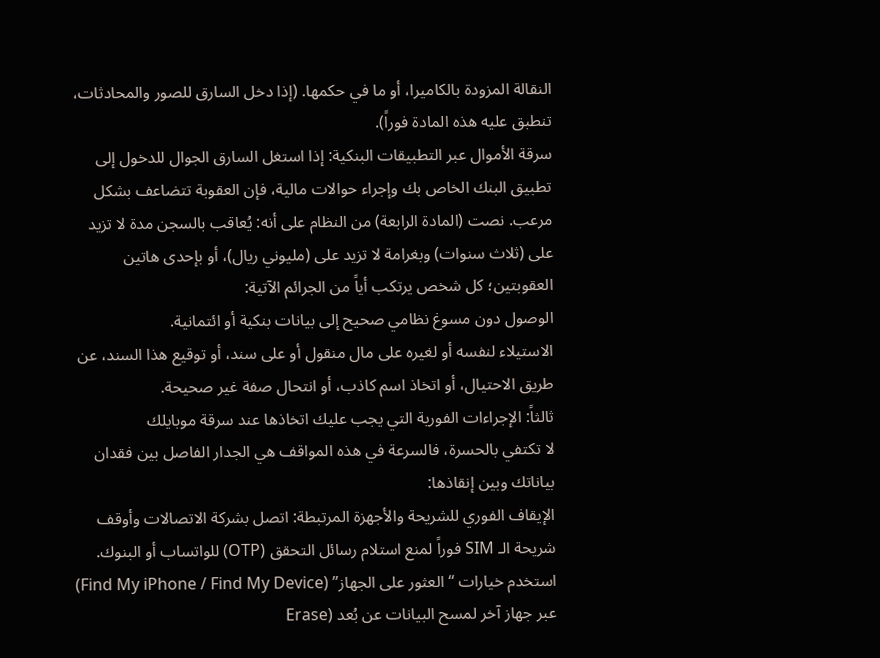النقالة المزودة بالكاميرا، أو ما في حكمها. (إذا دخل السارق للصور والمحادثات، تنطبق عليه هذه المادة فوراً).
سرقة الأموال عبر التطبيقات البنكية: إذا استغل السارق الجوال للدخول إلى تطبيق البنك الخاص بك وإجراء حوالات مالية، فإن العقوبة تتضاعف بشكل مرعب. نصت (المادة الرابعة) من النظام على أنه: يُعاقب بالسجن مدة لا تزيد على (ثلاث سنوات) وبغرامة لا تزيد على (مليوني ريال)، أو بإحدى هاتين العقوبتين؛ كل شخص يرتكب أياً من الجرائم الآتية:
الوصول دون مسوغ نظامي صحيح إلى بيانات بنكية أو ائتمانية.
الاستيلاء لنفسه أو لغيره على مال منقول أو على سند، أو توقيع هذا السند، عن طريق الاحتيال، أو اتخاذ اسم كاذب، أو انتحال صفة غير صحيحة.
ثالثاً: الإجراءات الفورية التي يجب عليك اتخاذها عند سرقة موبايلك
لا تكتفي بالحسرة، فالسرعة في هذه المواقف هي الجدار الفاصل بين فقدان بياناتك وبين إنقاذها:
الإيقاف الفوري للشريحة والأجهزة المرتبطة: اتصل بشركة الاتصالات وأوقف شريحة الـ SIM فوراً لمنع استلام رسائل التحقق (OTP) للواتساب أو البنوك. استخدم خيارات “العثور على الجهاز” (Find My iPhone / Find My Device) عبر جهاز آخر لمسح البيانات عن بُعد (Erase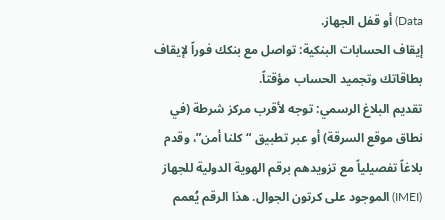Data) أو قفل الجهاز.
إيقاف الحسابات البنكية: تواصل مع بنكك فوراً لإيقاف بطاقاتك وتجميد الحساب مؤقتاً.
تقديم البلاغ الرسمي: توجه لأقرب مركز شرطة (في نطاق موقع السرقة) أو عبر تطبيق “كلنا أمن”، وقدم بلاغاً تفصيلياً مع تزويدهم برقم الهوية الدولية للجهاز (IMEI) الموجود على كرتون الجوال. هذا الرقم يُعمم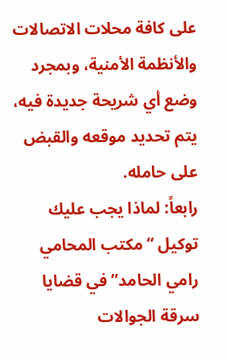على كافة محلات الاتصالات والأنظمة الأمنية، وبمجرد وضع أي شريحة جديدة فيه، يتم تحديد موقعه والقبض على حامله.
رابعاً: لماذا يجب عليك توكيل “مكتب المحامي رامي الحامد” في قضايا سرقة الجوالات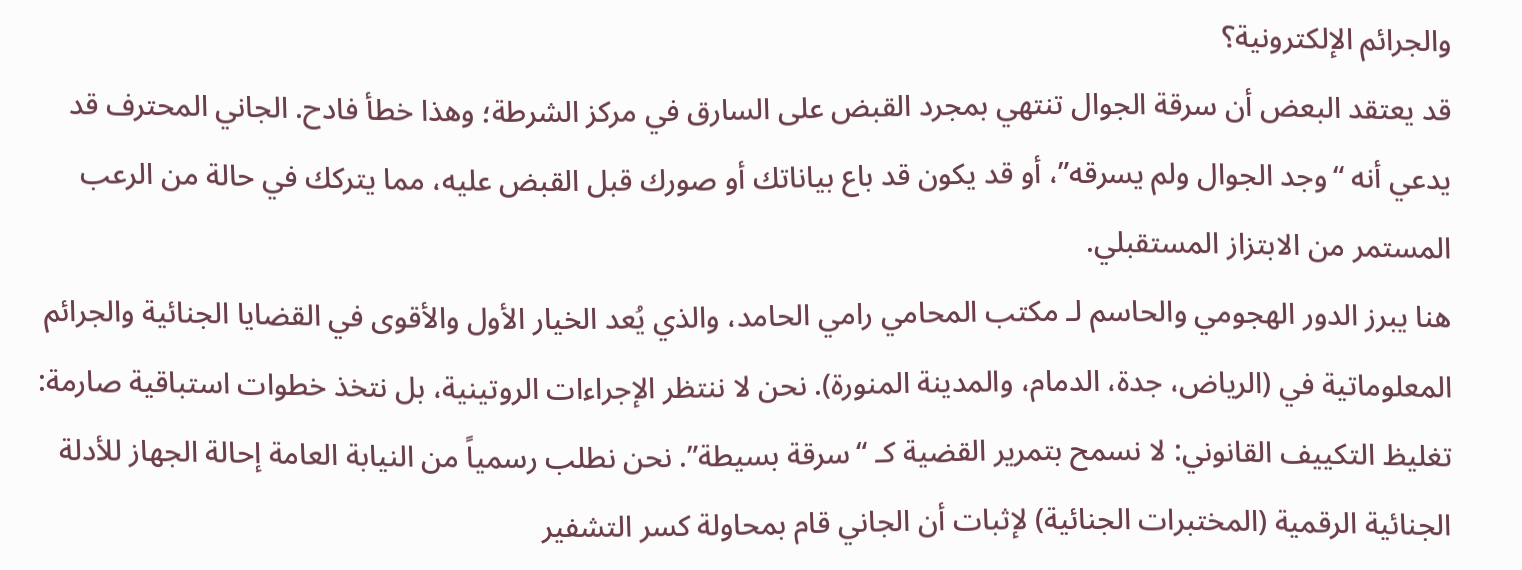والجرائم الإلكترونية؟
قد يعتقد البعض أن سرقة الجوال تنتهي بمجرد القبض على السارق في مركز الشرطة؛ وهذا خطأ فادح. الجاني المحترف قد يدعي أنه “وجد الجوال ولم يسرقه”، أو قد يكون قد باع بياناتك أو صورك قبل القبض عليه، مما يتركك في حالة من الرعب المستمر من الابتزاز المستقبلي.
هنا يبرز الدور الهجومي والحاسم لـ مكتب المحامي رامي الحامد، والذي يُعد الخيار الأول والأقوى في القضايا الجنائية والجرائم المعلوماتية في (الرياض، جدة، الدمام، والمدينة المنورة). نحن لا ننتظر الإجراءات الروتينية، بل نتخذ خطوات استباقية صارمة:
تغليظ التكييف القانوني: لا نسمح بتمرير القضية كـ “سرقة بسيطة”. نحن نطلب رسمياً من النيابة العامة إحالة الجهاز للأدلة الجنائية الرقمية (المختبرات الجنائية) لإثبات أن الجاني قام بمحاولة كسر التشفير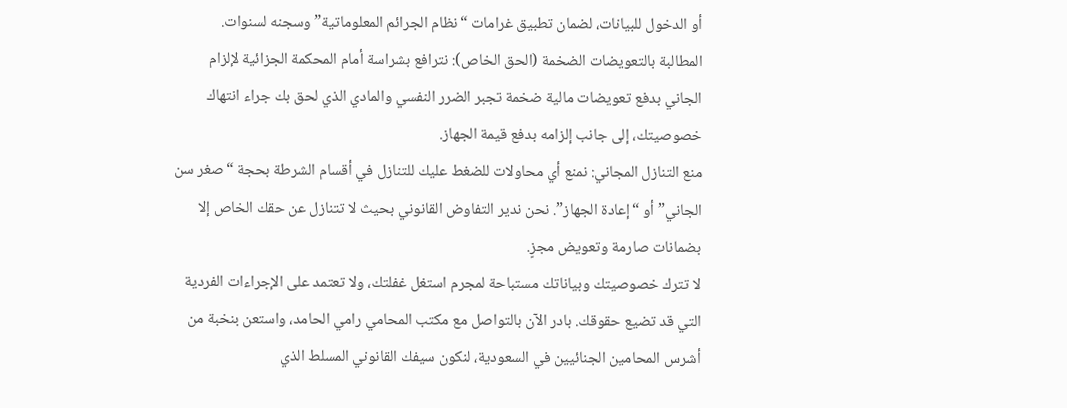أو الدخول للبيانات، لضمان تطبيق غرامات “نظام الجرائم المعلوماتية” وسجنه لسنوات.
المطالبة بالتعويضات الضخمة (الحق الخاص): نترافع بشراسة أمام المحكمة الجزائية لإلزام الجاني بدفع تعويضات مالية ضخمة تجبر الضرر النفسي والمادي الذي لحق بك جراء انتهاك خصوصيتك، إلى جانب إلزامه بدفع قيمة الجهاز.
منع التنازل المجاني: نمنع أي محاولات للضغط عليك للتنازل في أقسام الشرطة بحجة “صغر سن الجاني” أو “إعادة الجهاز”. نحن ندير التفاوض القانوني بحيث لا تتنازل عن حقك الخاص إلا بضمانات صارمة وتعويض مجزٍ.
لا تترك خصوصيتك وبياناتك مستباحة لمجرم استغل غفلتك، ولا تعتمد على الإجراءات الفردية التي قد تضيع حقوقك. بادر الآن بالتواصل مع مكتب المحامي رامي الحامد، واستعن بنخبة من أشرس المحامين الجنائيين في السعودية، لنكون سيفك القانوني المسلط الذي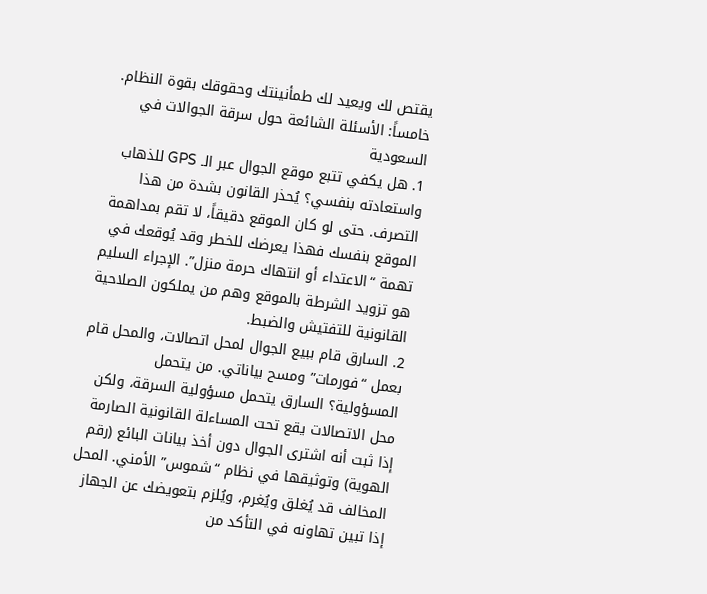يقتص لك ويعيد لك طمأنينتك وحقوقك بقوة النظام.
خامساً: الأسئلة الشائعة حول سرقة الجوالات في السعودية
1. هل يكفي تتبع موقع الجوال عبر الـ GPS للذهاب واستعادته بنفسي؟ يُحذر القانون بشدة من هذا التصرف. حتى لو كان الموقع دقيقاً، لا تقم بمداهمة الموقع بنفسك فهذا يعرضك للخطر وقد يُوقعك في تهمة “الاعتداء أو انتهاك حرمة منزل”. الإجراء السليم هو تزويد الشرطة بالموقع وهم من يملكون الصلاحية القانونية للتفتيش والضبط.
2. السارق قام ببيع الجوال لمحل اتصالات، والمحل قام بعمل “فورمات” ومسح بياناتي. من يتحمل المسؤولية؟ السارق يتحمل مسؤولية السرقة، ولكن محل الاتصالات يقع تحت المساءلة القانونية الصارمة إذا ثبت أنه اشترى الجوال دون أخذ بيانات البائع (رقم الهوية) وتوثيقها في نظام “شموس” الأمني. المحل المخالف قد يُغلق ويُغرم، ويُلزم بتعويضك عن الجهاز إذا تبين تهاونه في التأكد من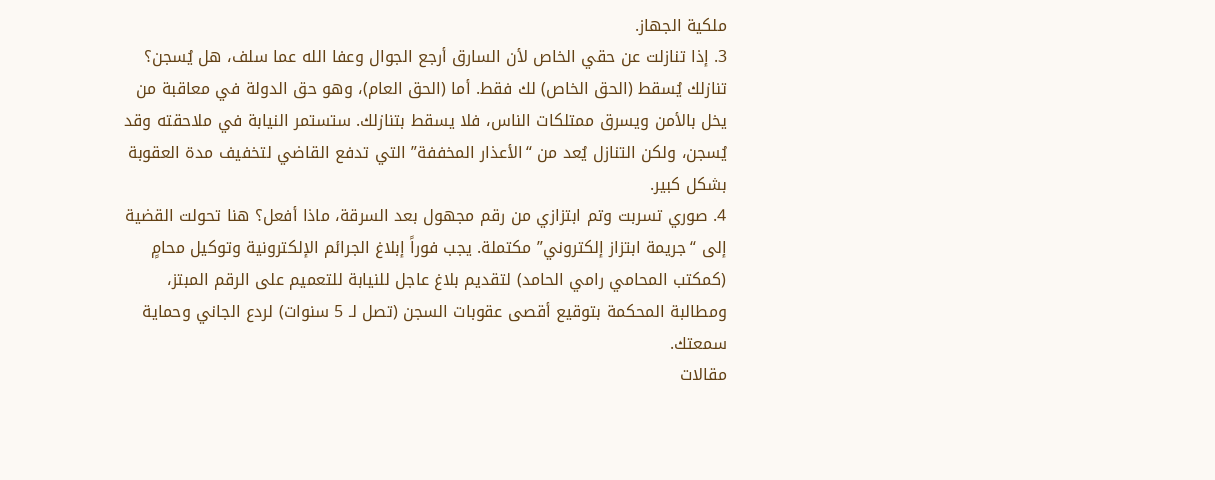ملكية الجهاز.
3. إذا تنازلت عن حقي الخاص لأن السارق أرجع الجوال وعفا الله عما سلف، هل يُسجن؟ تنازلك يُسقط (الحق الخاص) لك فقط. أما (الحق العام)، وهو حق الدولة في معاقبة من يخل بالأمن ويسرق ممتلكات الناس، فلا يسقط بتنازلك. ستستمر النيابة في ملاحقته وقد يُسجن، ولكن التنازل يُعد من “الأعذار المخففة” التي تدفع القاضي لتخفيف مدة العقوبة بشكل كبير.
4. صوري تسربت وتم ابتزازي من رقم مجهول بعد السرقة، ماذا أفعل؟ هنا تحولت القضية إلى “جريمة ابتزاز إلكتروني” مكتملة. يجب فوراً إبلاغ الجرائم الإلكترونية وتوكيل محامٍ (كمكتب المحامي رامي الحامد) لتقديم بلاغ عاجل للنيابة للتعميم على الرقم المبتز، ومطالبة المحكمة بتوقيع أقصى عقوبات السجن (تصل لـ 5 سنوات) لردع الجاني وحماية سمعتك.
مقالات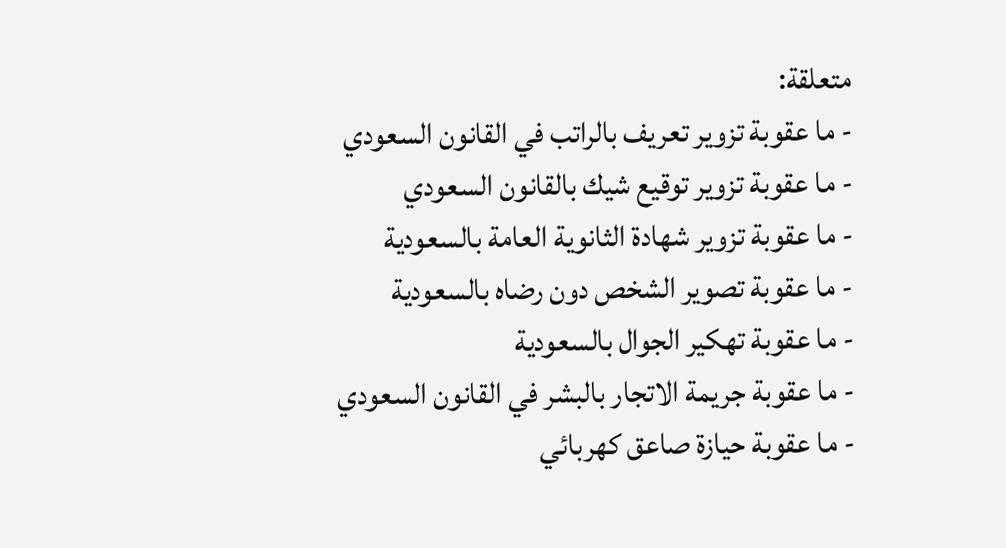متعلقة:
- ما عقوبة تزوير تعريف بالراتب في القانون السعودي
- ما عقوبة تزوير توقيع شيك بالقانون السعودي
- ما عقوبة تزوير شهادة الثانوية العامة بالسعودية
- ما عقوبة تصوير الشخص دون رضاه بالسعودية
- ما عقوبة تهكير الجوال بالسعودية
- ما عقوبة جريمة الاتجار بالبشر في القانون السعودي
- ما عقوبة حيازة صاعق كهربائي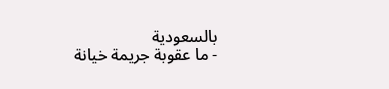بالسعودية
- ما عقوبة جريمة خيانة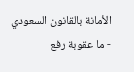الأمانة بالقانون السعودي
- ما عقوبة رفع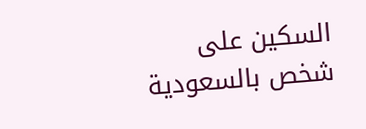السكين على شخص بالسعودية